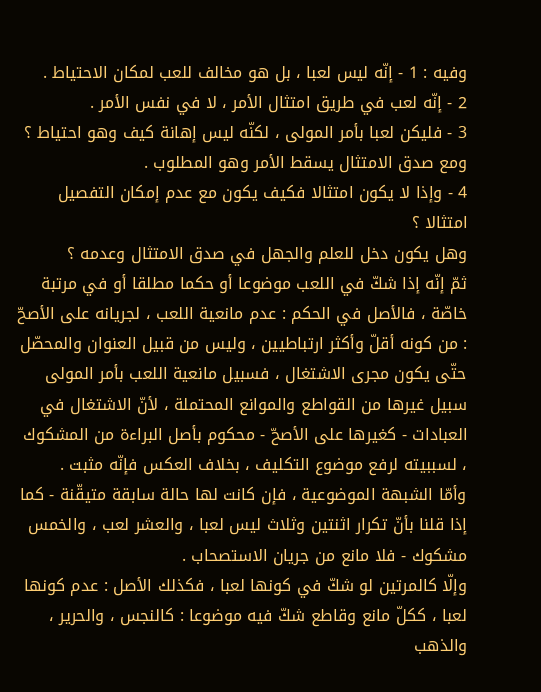وفيه : 1 - إنّه ليس لعبا ، بل هو مخالف للعب لمكان الاحتياط .
2 - إنّه لعب في طريق امتثال الأمر ، لا في نفس الأمر .
3 - فليكن لعبا بأمر المولى ، لكنّه ليس إهانة كيف وهو احتياط ؟ ومع صدق الامتثال يسقط الأمر وهو المطلوب .
4 - وإذا لا يكون امتثالا فكيف يكون مع عدم إمكان التفصيل امتثالا ؟
وهل يكون دخل للعلم والجهل في صدق الامتثال وعدمه ؟
ثمّ إنّه إذا شكّ في اللعب موضوعا أو حكما مطلقا أو في مرتبة خاصّة ، فالأصل في الحكم : عدم مانعية اللعب ، لجريانه على الأصحّ : من كونه أقلّ وأكثر ارتباطيين ، وليس من قبيل العنوان والمحصّل حتّى يكون مجرى الاشتغال ، فسبيل مانعية اللعب بأمر المولى سبيل غيرها من القواطع والموانع المحتملة ، لأنّ الاشتغال في العبادات - كغيرها على الأصحّ - محكوم بأصل البراءة من المشكوك ، لسببيته لرفع موضوع التكليف ، بخلاف العكس فإنّه مثبت .
وأمّا الشبهة الموضوعية ، فإن كانت لها حالة سابقة متيقّنة - كما إذا قلنا بأنّ تكرار اثنتين وثلاث ليس لعبا ، والعشر لعب ، والخمس مشكوك - فلا مانع من جريان الاستصحاب .
وإلّا كالمرتين لو شكّ في كونها لعبا ، فكذلك الأصل : عدم كونها لعبا ، ككلّ مانع وقاطع شكّ فيه موضوعا : كالنجس ، والحرير ، والذهب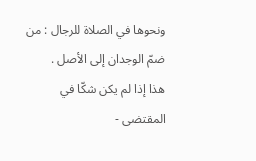ونحوها في الصلاة للرجال : من ضمّ الوجدان إلى الأصل .
هذا إذا لم يكن شكّا في المقتضى -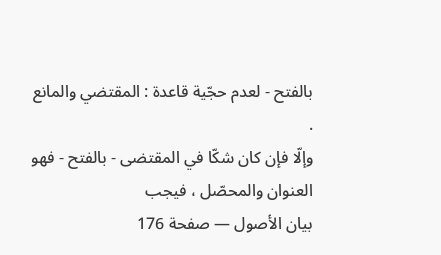بالفتح - لعدم حجّية قاعدة : المقتضي والمانع .
وإلّا فإن كان شكّا في المقتضى - بالفتح - فهو العنوان والمحصّل ، فيجب
بيان الأصول — صفحة 176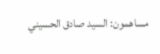مساهمون: السيد صادق الحسيني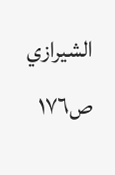الشيرازي
ص١٧٦